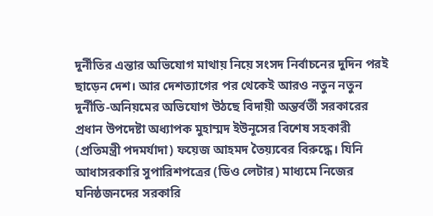দুর্নীতির এন্তার অভিযোগ মাথায় নিয়ে সংসদ নির্বাচনের দুদিন পরই ছাড়েন দেশ। আর দেশত্যাগের পর থেকেই আরও নতুন নতুন দুর্নীতি-অনিয়মের অভিযোগ উঠছে বিদায়ী অন্তর্বর্তী সরকারের প্রধান উপদেষ্টা অধ্যাপক মুহাম্মদ ইউনূসের বিশেষ সহকারী (প্রতিমন্ত্রী পদমর্যাদা) ফয়েজ আহমদ তৈয়্যবের বিরুদ্ধে। যিনি আধাসরকারি সুপারিশপত্রের (ডিও লেটার) মাধ্যমে নিজের ঘনিষ্ঠজনদের সরকারি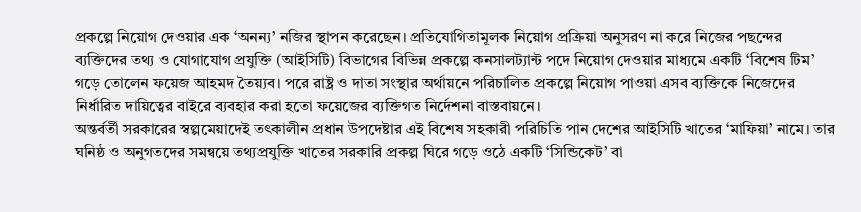প্রকল্পে নিয়োগ দেওয়ার এক ‘অনন্য’ নজির স্থাপন করেছেন। প্রতিযোগিতামূলক নিয়োগ প্রক্রিয়া অনুসরণ না করে নিজের পছন্দের ব্যক্তিদের তথ্য ও যোগাযোগ প্রযুক্তি (আইসিটি) বিভাগের বিভিন্ন প্রকল্পে কনসালট্যান্ট পদে নিয়োগ দেওয়ার মাধ্যমে একটি ‘বিশেষ টিম’ গড়ে তোলেন ফয়েজ আহমদ তৈয়্যব। পরে রাষ্ট্র ও দাতা সংস্থার অর্থায়নে পরিচালিত প্রকল্পে নিয়োগ পাওয়া এসব ব্যক্তিকে নিজেদের নির্ধারিত দায়িত্বের বাইরে ব্যবহার করা হতো ফয়েজের ব্যক্তিগত নির্দেশনা বাস্তবায়নে।
অন্তর্বর্তী সরকারের স্বল্পমেয়াদেই তৎকালীন প্রধান উপদেষ্টার এই বিশেষ সহকারী পরিচিতি পান দেশের আইসিটি খাতের ‘মাফিয়া’ নামে। তার ঘনিষ্ঠ ও অনুগতদের সমন্বয়ে তথ্যপ্রযুক্তি খাতের সরকারি প্রকল্প ঘিরে গড়ে ওঠে একটি ‘সিন্ডিকেট’ বা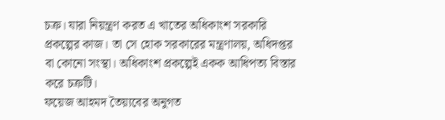চক্র। যারা নিয়ন্ত্রণ করত এ খাতের অধিকাংশ সরকারি প্রকল্পের কাজ। তা সে হোক সরকারের মন্ত্রণালয়, অধিদপ্তর বা কোনো সংস্থা। অধিকাংশ প্রকল্পেই একক আধিপত্য বিস্তার করে চক্রটি।
ফয়েজ আহমদ তৈয়্যবের অনুগত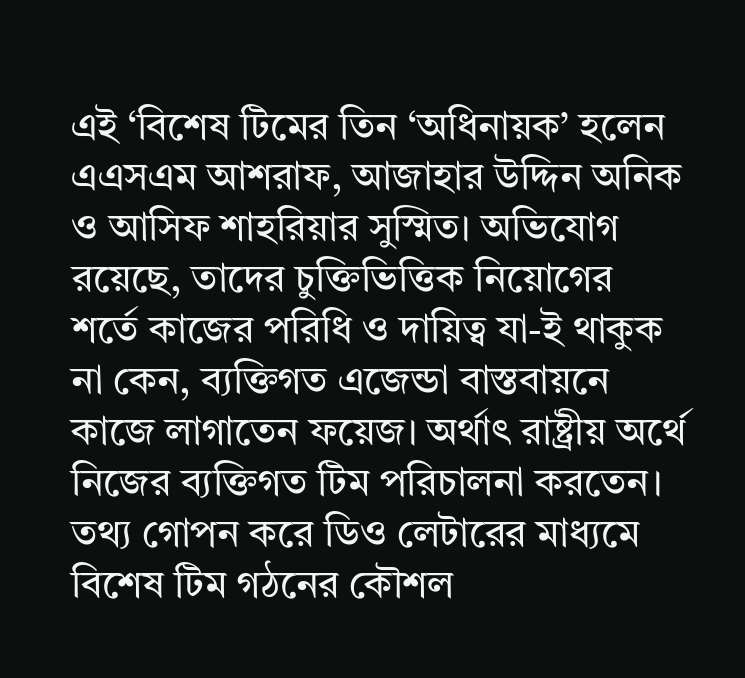এই ‘বিশেষ টিমের তিন ‘অধিনায়ক’ হলেন এএসএম আশরাফ, আজাহার উদ্দিন অনিক ও আসিফ শাহরিয়ার সুস্মিত। অভিযোগ রয়েছে, তাদের চুক্তিভিত্তিক নিয়োগের শর্তে কাজের পরিধি ও দায়িত্ব যা-ই থাকুক না কেন, ব্যক্তিগত এজেন্ডা বাস্তবায়নে কাজে লাগাতেন ফয়েজ। অর্থাৎ রাষ্ট্রীয় অর্থে নিজের ব্যক্তিগত টিম পরিচালনা করতেন। তথ্য গোপন করে ডিও লেটারের মাধ্যমে বিশেষ টিম গঠনের কৌশল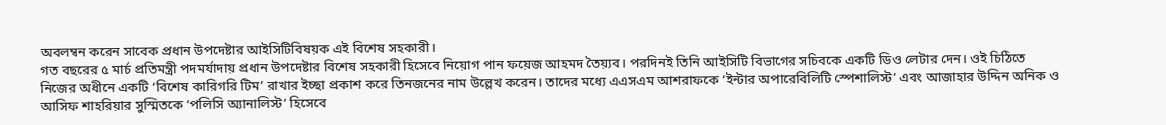অবলম্বন করেন সাবেক প্রধান উপদেষ্টার আইসিটিবিষয়ক এই বিশেষ সহকারী।
গত বছরের ৫ মার্চ প্রতিমন্ত্রী পদমর্যাদায় প্রধান উপদেষ্টার বিশেষ সহকারী হিসেবে নিয়োগ পান ফয়েজ আহমদ তৈয়্যব। পরদিনই তিনি আইসিটি বিভাগের সচিবকে একটি ডিও লেটার দেন। ওই চিঠিতে নিজের অধীনে একটি ‘বিশেষ কারিগরি টিম’ রাখার ইচ্ছা প্রকাশ করে তিনজনের নাম উল্লেখ করেন। তাদের মধ্যে এএসএম আশরাফকে ‘ইন্টার অপারেবিলিটি স্পেশালিস্ট’ এবং আজাহার উদ্দিন অনিক ও আসিফ শাহরিয়ার সুস্মিতকে ‘পলিসি অ্যানালিস্ট’ হিসেবে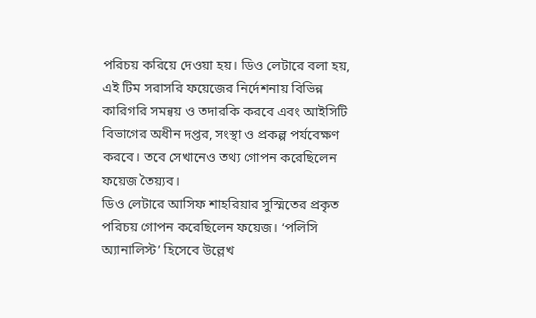পরিচয় করিয়ে দেওয়া হয়। ডিও লেটারে বলা হয়, এই টিম সরাসরি ফয়েজের নির্দেশনায় বিভিন্ন কারিগরি সমন্বয় ও তদারকি করবে এবং আইসিটি বিভাগের অধীন দপ্তর, সংস্থা ও প্রকল্প পর্যবেক্ষণ করবে। তবে সেখানেও তথ্য গোপন করেছিলেন ফয়েজ তৈয়্যব।
ডিও লেটারে আসিফ শাহরিয়ার সুস্মিতের প্রকৃত পরিচয় গোপন করেছিলেন ফয়েজ। ‘পলিসি অ্যানালিস্ট’ হিসেবে উল্লেখ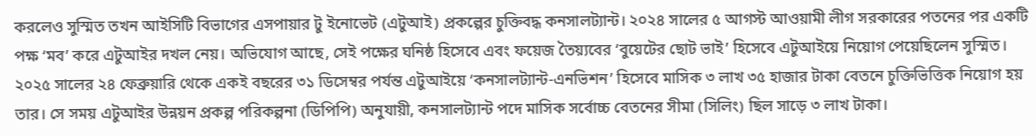করলেও সুস্মিত তখন আইসিটি বিভাগের এসপায়ার টু ইনোভেট (এটুআই) প্রকল্পের চুক্তিবদ্ধ কনসালট্যান্ট। ২০২৪ সালের ৫ আগস্ট আওয়ামী লীগ সরকারের পতনের পর একটি পক্ষ ‘মব’ করে এটুআইর দখল নেয়। অভিযোগ আছে, সেই পক্ষের ঘনিষ্ঠ হিসেবে এবং ফয়েজ তৈয়্যবের ‘বুয়েটের ছোট ভাই’ হিসেবে এটুআইয়ে নিয়োগ পেয়েছিলেন সুস্মিত।
২০২৫ সালের ২৪ ফেব্রুয়ারি থেকে একই বছরের ৩১ ডিসেম্বর পর্যন্ত এটুআইয়ে ‘কনসালট্যান্ট-এনভিশন’ হিসেবে মাসিক ৩ লাখ ৩৫ হাজার টাকা বেতনে চুক্তিভিত্তিক নিয়োগ হয় তার। সে সময় এটুআইর উন্নয়ন প্রকল্প পরিকল্পনা (ডিপিপি) অনুযায়ী, কনসালট্যান্ট পদে মাসিক সর্বোচ্চ বেতনের সীমা (সিলিং) ছিল সাড়ে ৩ লাখ টাকা।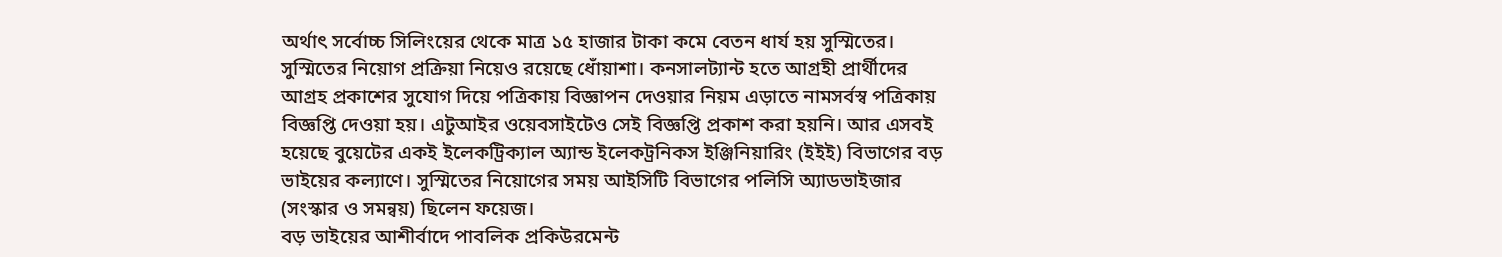অর্থাৎ সর্বোচ্চ সিলিংয়ের থেকে মাত্র ১৫ হাজার টাকা কমে বেতন ধার্য হয় সুস্মিতের।
সুস্মিতের নিয়োগ প্রক্রিয়া নিয়েও রয়েছে ধোঁয়াশা। কনসালট্যান্ট হতে আগ্রহী প্রার্থীদের আগ্রহ প্রকাশের সুযোগ দিয়ে পত্রিকায় বিজ্ঞাপন দেওয়ার নিয়ম এড়াতে নামসর্বস্ব পত্রিকায় বিজ্ঞপ্তি দেওয়া হয়। এটুআইর ওয়েবসাইটেও সেই বিজ্ঞপ্তি প্রকাশ করা হয়নি। আর এসবই হয়েছে বুয়েটের একই ইলেকট্রিক্যাল অ্যান্ড ইলেকট্রনিকস ইঞ্জিনিয়ারিং (ইইই) বিভাগের বড় ভাইয়ের কল্যাণে। সুস্মিতের নিয়োগের সময় আইসিটি বিভাগের পলিসি অ্যাডভাইজার (সংস্কার ও সমন্বয়) ছিলেন ফয়েজ।
বড় ভাইয়ের আশীর্বাদে পাবলিক প্রকিউরমেন্ট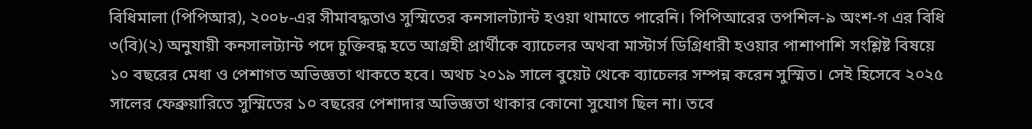বিধিমালা (পিপিআর), ২০০৮-এর সীমাবদ্ধতাও সুস্মিতের কনসালট্যান্ট হওয়া থামাতে পারেনি। পিপিআরের তপশিল-৯ অংশ-গ এর বিধি ৩(বি)(২) অনুযায়ী কনসালট্যান্ট পদে চুক্তিবদ্ধ হতে আগ্রহী প্রার্থীকে ব্যাচেলর অথবা মাস্টার্স ডিগ্রিধারী হওয়ার পাশাপাশি সংশ্লিষ্ট বিষয়ে ১০ বছরের মেধা ও পেশাগত অভিজ্ঞতা থাকতে হবে। অথচ ২০১৯ সালে বুয়েট থেকে ব্যাচেলর সম্পন্ন করেন সুস্মিত। সেই হিসেবে ২০২৫ সালের ফেব্রুয়ারিতে সুস্মিতের ১০ বছরের পেশাদার অভিজ্ঞতা থাকার কোনো সুযোগ ছিল না। তবে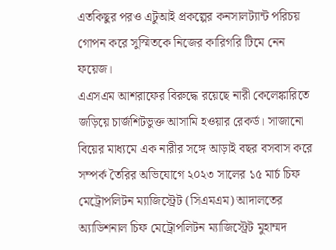এতকিছুর পরও এটুআই প্রকল্পের কনসালট্যান্ট পরিচয় গোপন করে সুস্মিতকে নিজের কারিগরি টিমে নেন ফয়েজ।
এএসএম আশরাফের বিরুদ্ধে রয়েছে নারী কেলেঙ্কারিতে জড়িয়ে চার্জশিটভুক্ত আসামি হওয়ার রেকর্ড। সাজানো বিয়ের মাধ্যমে এক নারীর সঙ্গে আড়াই বছর বসবাস করে সম্পর্ক তৈরির অভিযোগে ২০২৩ সালের ১৫ মার্চ চিফ মেট্রোপলিটন ম্যাজিস্ট্রেট (সিএমএম) আদালতের অ্যাডিশনাল চিফ মেট্রোপলিটন ম্যাজিস্ট্রেট মুহাম্মদ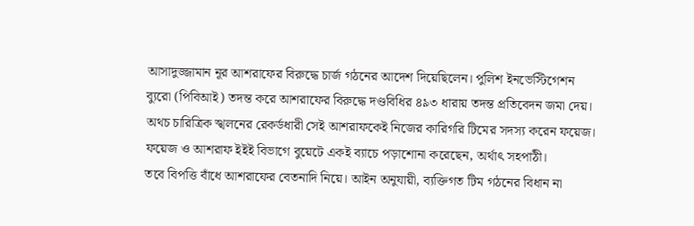আসাদুজ্জামান নূর আশরাফের বিরুদ্ধে চার্জ গঠনের আদেশ দিয়েছিলেন। পুলিশ ইনভেস্টিগেশন ব্যুরো (পিবিআই) তদন্ত করে আশরাফের বিরুদ্ধে দণ্ডবিধির ৪৯৩ ধারায় তদন্ত প্রতিবেদন জমা দেয়। অথচ চারিত্রিক স্খলনের রেকর্ডধারী সেই আশরাফকেই নিজের কারিগরি টিমের সদস্য করেন ফয়েজ। ফয়েজ ও আশরাফ ইইই বিভাগে বুয়েটে একই ব্যাচে পড়াশোনা করেছেন, অর্থাৎ সহপাঠী।
তবে বিপত্তি বাঁধে আশরাফের বেতনাদি নিয়ে। আইন অনুযায়ী, ব্যক্তিগত টিম গঠনের বিধান না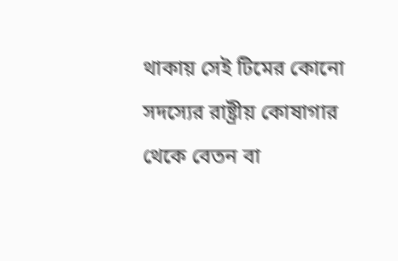থাকায় সেই টিমের কোনো সদস্যের রাষ্ট্রীয় কোষাগার থেকে বেতন বা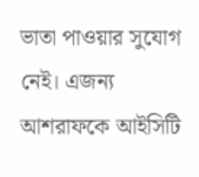ভাতা পাওয়ার সুযোগ নেই। এজন্য আশরাফকে আইসিটি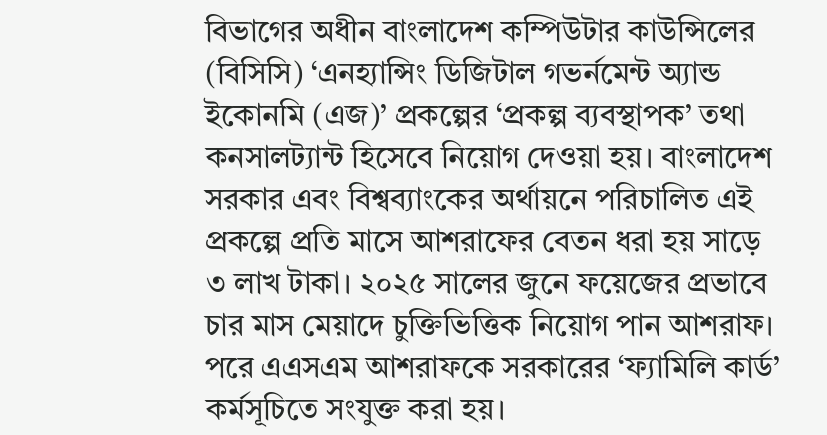বিভাগের অধীন বাংলাদেশ কম্পিউটার কাউন্সিলের (বিসিসি) ‘এনহ্যান্সিং ডিজিটাল গভর্নমেন্ট অ্যান্ড ইকোনমি (এজ)’ প্রকল্পের ‘প্রকল্প ব্যবস্থাপক’ তথা কনসালট্যান্ট হিসেবে নিয়োগ দেওয়া হয়। বাংলাদেশ সরকার এবং বিশ্বব্যাংকের অর্থায়নে পরিচালিত এই প্রকল্পে প্রতি মাসে আশরাফের বেতন ধরা হয় সাড়ে ৩ লাখ টাকা। ২০২৫ সালের জুনে ফয়েজের প্রভাবে চার মাস মেয়াদে চুক্তিভিত্তিক নিয়োগ পান আশরাফ।
পরে এএসএম আশরাফকে সরকারের ‘ফ্যামিলি কার্ড’ কর্মসূচিতে সংযুক্ত করা হয়।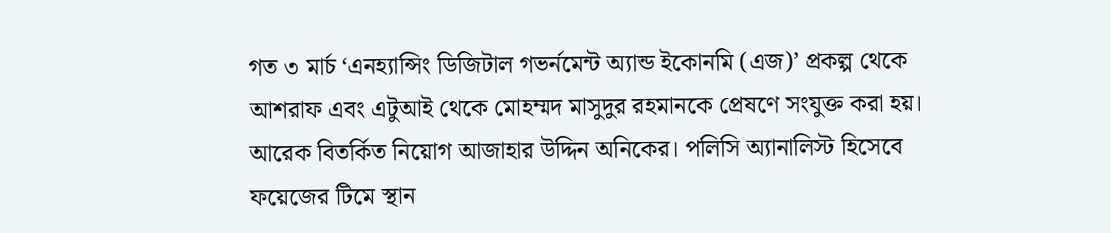গত ৩ মার্চ ‘এনহ্যান্সিং ডিজিটাল গভর্নমেন্ট অ্যান্ড ইকোনমি (এজ)’ প্রকল্প থেকে আশরাফ এবং এটুআই থেকে মোহম্মদ মাসুদুর রহমানকে প্রেষণে সংযুক্ত করা হয়।
আরেক বিতর্কিত নিয়োগ আজাহার উদ্দিন অনিকের। পলিসি অ্যানালিস্ট হিসেবে ফয়েজের টিমে স্থান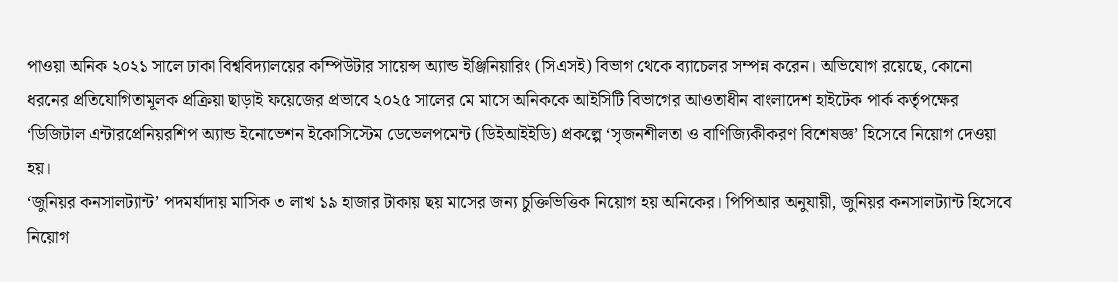পাওয়া অনিক ২০২১ সালে ঢাকা বিশ্ববিদ্যালয়ের কম্পিউটার সায়েন্স অ্যান্ড ইঞ্জিনিয়ারিং (সিএসই) বিভাগ থেকে ব্যাচেলর সম্পন্ন করেন। অভিযোগ রয়েছে, কোনো ধরনের প্রতিযোগিতামূলক প্রক্রিয়া ছাড়াই ফয়েজের প্রভাবে ২০২৫ সালের মে মাসে অনিককে আইসিটি বিভাগের আওতাধীন বাংলাদেশ হাইটেক পার্ক কর্তৃপক্ষের ‘ডিজিটাল এন্টারপ্রেনিয়রশিপ অ্যান্ড ইনোভেশন ইকোসিস্টেম ডেভেলপমেন্ট (ডিইআইইডি) প্রকল্পে ‘সৃজনশীলতা ও বাণিজ্যিকীকরণ বিশেষজ্ঞ’ হিসেবে নিয়োগ দেওয়া হয়।
‘জুনিয়র কনসালট্যান্ট’ পদমর্যাদায় মাসিক ৩ লাখ ১৯ হাজার টাকায় ছয় মাসের জন্য চুক্তিভিত্তিক নিয়োগ হয় অনিকের। পিপিআর অনুযায়ী, জুনিয়র কনসালট্যান্ট হিসেবে নিয়োগ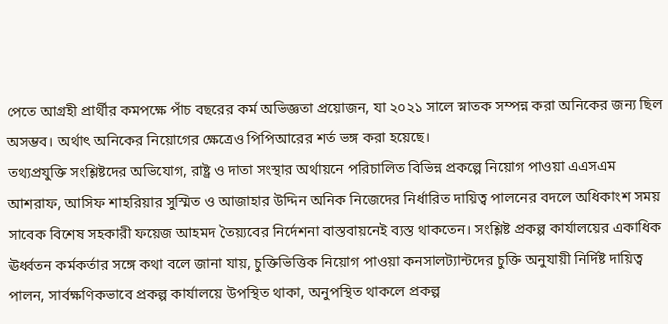পেতে আগ্রহী প্রার্থীর কমপক্ষে পাঁচ বছরের কর্ম অভিজ্ঞতা প্রয়োজন, যা ২০২১ সালে স্নাতক সম্পন্ন করা অনিকের জন্য ছিল অসম্ভব। অর্থাৎ অনিকের নিয়োগের ক্ষেত্রেও পিপিআরের শর্ত ভঙ্গ করা হয়েছে।
তথ্যপ্রযুক্তি সংশ্লিষ্টদের অভিযোগ, রাষ্ট্র ও দাতা সংস্থার অর্থায়নে পরিচালিত বিভিন্ন প্রকল্পে নিয়োগ পাওয়া এএসএম আশরাফ, আসিফ শাহরিয়ার সুস্মিত ও আজাহার উদ্দিন অনিক নিজেদের নির্ধারিত দায়িত্ব পালনের বদলে অধিকাংশ সময় সাবেক বিশেষ সহকারী ফয়েজ আহমদ তৈয়্যবের নির্দেশনা বাস্তবায়নেই ব্যস্ত থাকতেন। সংশ্লিষ্ট প্রকল্প কার্যালয়ের একাধিক ঊর্ধ্বতন কর্মকর্তার সঙ্গে কথা বলে জানা যায়, চুক্তিভিত্তিক নিয়োগ পাওয়া কনসালট্যান্টদের চুক্তি অনুযায়ী নির্দিষ্ট দায়িত্ব পালন, সার্বক্ষণিকভাবে প্রকল্প কার্যালয়ে উপস্থিত থাকা, অনুপস্থিত থাকলে প্রকল্প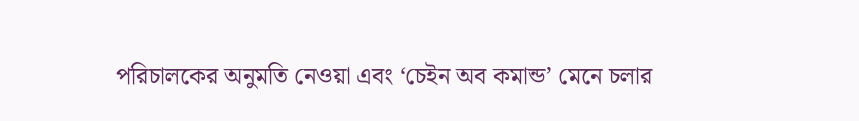পরিচালকের অনুমতি নেওয়া এবং ‘চেইন অব কমান্ড’ মেনে চলার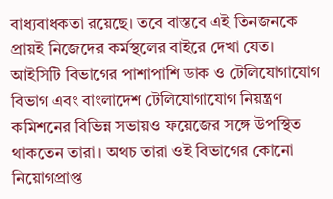বাধ্যবাধকতা রয়েছে। তবে বাস্তবে এই তিনজনকে প্রায়ই নিজেদের কর্মস্থলের বাইরে দেখা যেত।
আইসিটি বিভাগের পাশাপাশি ডাক ও টেলিযোগাযোগ বিভাগ এবং বাংলাদেশ টেলিযোগাযোগ নিয়ন্ত্রণ কমিশনের বিভিন্ন সভায়ও ফয়েজের সঙ্গে উপস্থিত থাকতেন তারা। অথচ তারা ওই বিভাগের কোনো নিয়োগপ্রাপ্ত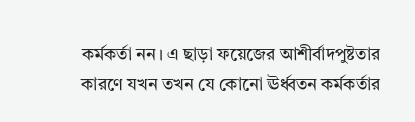কর্মকর্তা নন। এ ছাড়া ফয়েজের আশীর্বাদপুষ্টতার কারণে যখন তখন যে কোনো ঊর্ধ্বতন কর্মকর্তার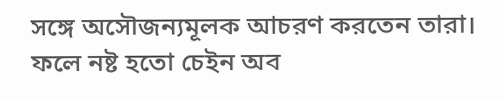সঙ্গে অসৌজন্যমূলক আচরণ করতেন তারা। ফলে নষ্ট হতো চেইন অব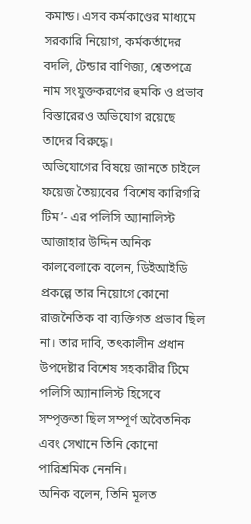কমান্ড। এসব কর্মকাণ্ডের মাধ্যমে সরকারি নিয়োগ, কর্মকর্তাদের বদলি, টেন্ডার বাণিজ্য, শ্বেতপত্রে নাম সংযুক্তকরণের হুমকি ও প্রভাব বিস্তারেরও অভিযোগ রয়েছে তাদের বিরুদ্ধে।
অভিযোগের বিষয়ে জানতে চাইলে ফয়েজ তৈয়্যবের ‘বিশেষ কারিগরি টিম’- এর পলিসি অ্যানালিস্ট আজাহার উদ্দিন অনিক কালবেলাকে বলেন, ডিইআইডি প্রকল্পে তার নিয়োগে কোনো রাজনৈতিক বা ব্যক্তিগত প্রভাব ছিল না। তার দাবি, তৎকালীন প্রধান উপদেষ্টার বিশেষ সহকারীর টিমে পলিসি অ্যানালিস্ট হিসেবে সম্পৃক্ততা ছিল সম্পূর্ণ অবৈতনিক এবং সেখানে তিনি কোনো পারিশ্রমিক নেননি।
অনিক বলেন, তিনি মূলত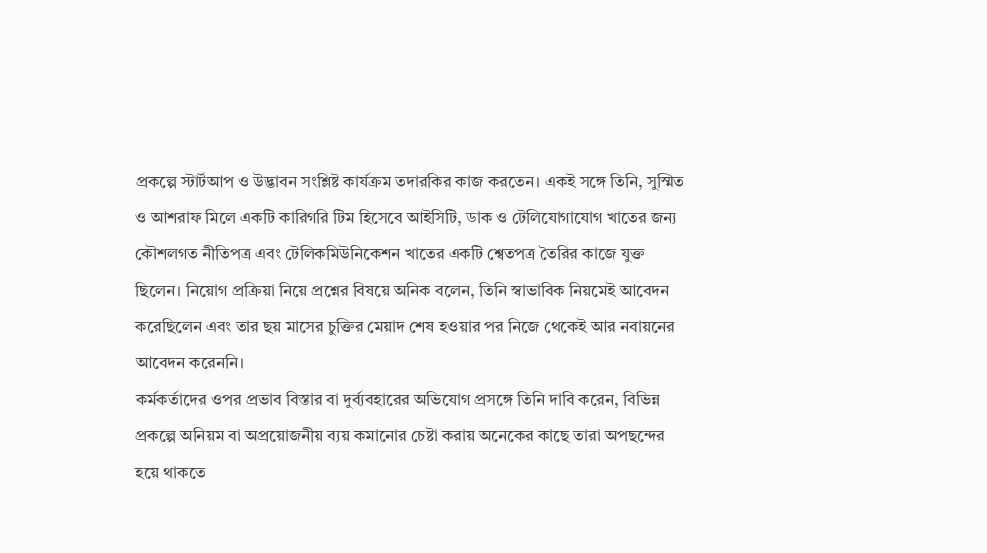প্রকল্পে স্টার্টআপ ও উদ্ভাবন সংশ্লিষ্ট কার্যক্রম তদারকির কাজ করতেন। একই সঙ্গে তিনি, সুস্মিত ও আশরাফ মিলে একটি কারিগরি টিম হিসেবে আইসিটি, ডাক ও টেলিযোগাযোগ খাতের জন্য কৌশলগত নীতিপত্র এবং টেলিকমিউনিকেশন খাতের একটি শ্বেতপত্র তৈরির কাজে যুক্ত ছিলেন। নিয়োগ প্রক্রিয়া নিয়ে প্রশ্নের বিষয়ে অনিক বলেন, তিনি স্বাভাবিক নিয়মেই আবেদন করেছিলেন এবং তার ছয় মাসের চুক্তির মেয়াদ শেষ হওয়ার পর নিজে থেকেই আর নবায়নের আবেদন করেননি।
কর্মকর্তাদের ওপর প্রভাব বিস্তার বা দুর্ব্যবহারের অভিযোগ প্রসঙ্গে তিনি দাবি করেন, বিভিন্ন প্রকল্পে অনিয়ম বা অপ্রয়োজনীয় ব্যয় কমানোর চেষ্টা করায় অনেকের কাছে তারা অপছন্দের হয়ে থাকতে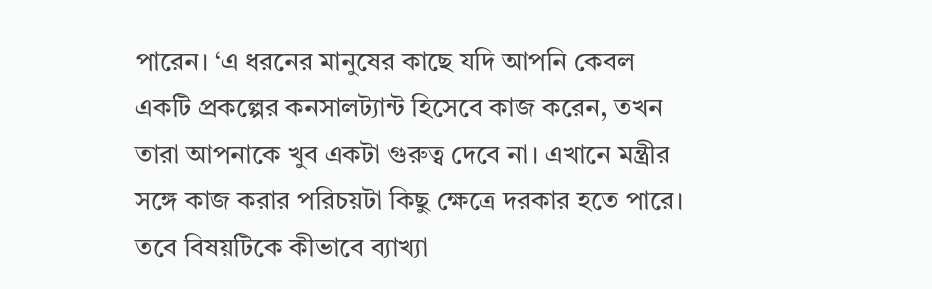পারেন। ‘এ ধরনের মানুষের কাছে যদি আপনি কেবল একটি প্রকল্পের কনসালট্যান্ট হিসেবে কাজ করেন, তখন তারা আপনাকে খুব একটা গুরুত্ব দেবে না। এখানে মন্ত্রীর সঙ্গে কাজ করার পরিচয়টা কিছু ক্ষেত্রে দরকার হতে পারে। তবে বিষয়টিকে কীভাবে ব্যাখ্যা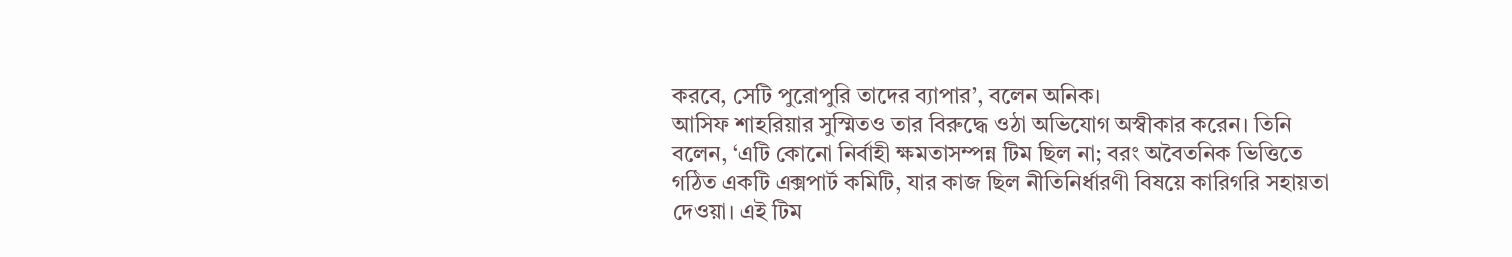করবে, সেটি পুরোপুরি তাদের ব্যাপার’, বলেন অনিক।
আসিফ শাহরিয়ার সুস্মিতও তার বিরুদ্ধে ওঠা অভিযোগ অস্বীকার করেন। তিনি বলেন, ‘এটি কোনো নির্বাহী ক্ষমতাসম্পন্ন টিম ছিল না; বরং অবৈতনিক ভিত্তিতে গঠিত একটি এক্সপার্ট কমিটি, যার কাজ ছিল নীতিনির্ধারণী বিষয়ে কারিগরি সহায়তা দেওয়া। এই টিম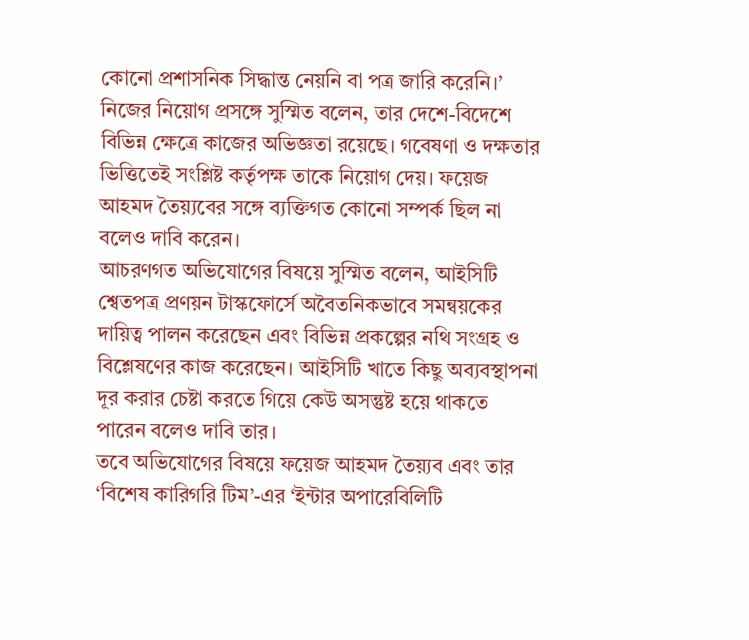কোনো প্রশাসনিক সিদ্ধান্ত নেয়নি বা পত্র জারি করেনি।’
নিজের নিয়োগ প্রসঙ্গে সুস্মিত বলেন, তার দেশে-বিদেশে বিভিন্ন ক্ষেত্রে কাজের অভিজ্ঞতা রয়েছে। গবেষণা ও দক্ষতার ভিত্তিতেই সংশ্লিষ্ট কর্তৃপক্ষ তাকে নিয়োগ দেয়। ফয়েজ আহমদ তৈয়্যবের সঙ্গে ব্যক্তিগত কোনো সম্পর্ক ছিল না বলেও দাবি করেন।
আচরণগত অভিযোগের বিষয়ে সুস্মিত বলেন, আইসিটি শ্বেতপত্র প্রণয়ন টাস্কফোর্সে অবৈতনিকভাবে সমন্বয়কের দায়িত্ব পালন করেছেন এবং বিভিন্ন প্রকল্পের নথি সংগ্রহ ও বিশ্লেষণের কাজ করেছেন। আইসিটি খাতে কিছু অব্যবস্থাপনা দূর করার চেষ্টা করতে গিয়ে কেউ অসন্তুষ্ট হয়ে থাকতে পারেন বলেও দাবি তার।
তবে অভিযোগের বিষয়ে ফয়েজ আহমদ তৈয়্যব এবং তার ‘বিশেষ কারিগরি টিম’-এর ‘ইন্টার অপারেবিলিটি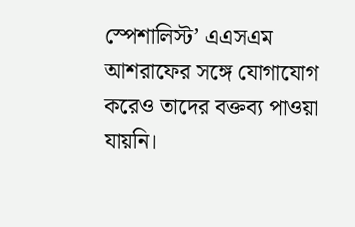স্পেশালিস্ট’ এএসএম আশরাফের সঙ্গে যোগাযোগ করেও তাদের বক্তব্য পাওয়া যায়নি।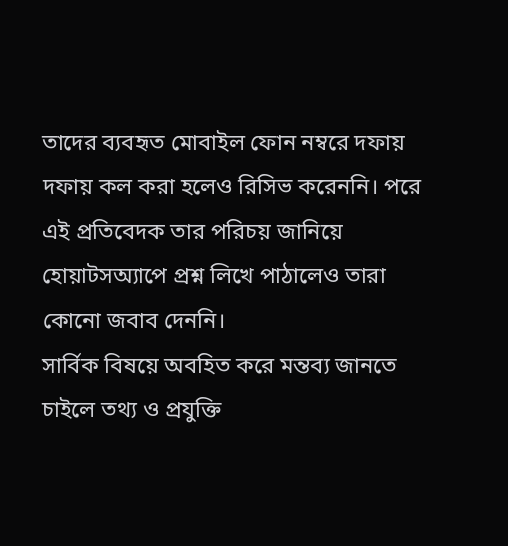তাদের ব্যবহৃত মোবাইল ফোন নম্বরে দফায় দফায় কল করা হলেও রিসিভ করেননি। পরে এই প্রতিবেদক তার পরিচয় জানিয়ে হোয়াটসঅ্যাপে প্রশ্ন লিখে পাঠালেও তারা কোনো জবাব দেননি।
সার্বিক বিষয়ে অবহিত করে মন্তব্য জানতে চাইলে তথ্য ও প্রযুক্তি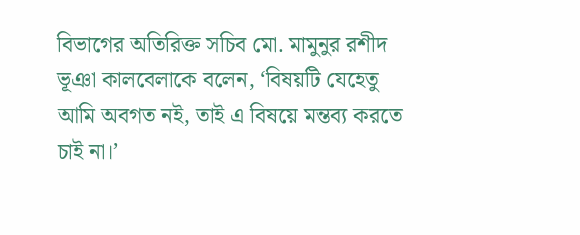বিভাগের অতিরিক্ত সচিব মো. মামুনুর রশীদ ভূঞা কালবেলাকে বলেন, ‘বিষয়টি যেহেতু আমি অবগত নই, তাই এ বিষয়ে মন্তব্য করতে চাই না।’